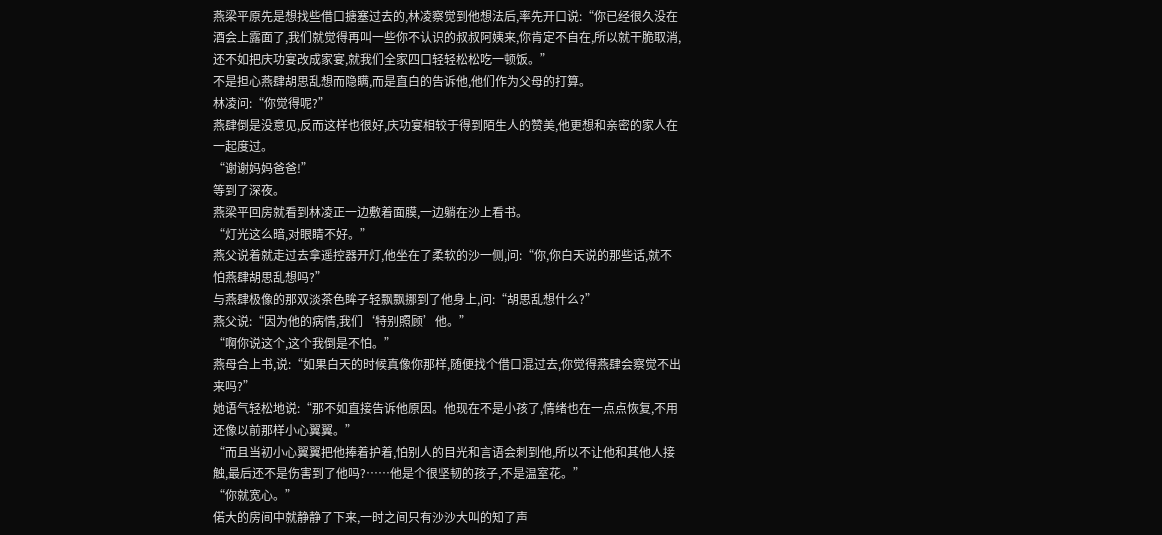燕梁平原先是想找些借口搪塞过去的,林凌察觉到他想法后,率先开口说:“你已经很久没在酒会上露面了,我们就觉得再叫一些你不认识的叔叔阿姨来,你肯定不自在,所以就干脆取消,还不如把庆功宴改成家宴,就我们全家四口轻轻松松吃一顿饭。”
不是担心燕肆胡思乱想而隐瞒,而是直白的告诉他,他们作为父母的打算。
林凌问:“你觉得呢?”
燕肆倒是没意见,反而这样也很好,庆功宴相较于得到陌生人的赞美,他更想和亲密的家人在一起度过。
“谢谢妈妈爸爸!”
等到了深夜。
燕梁平回房就看到林凌正一边敷着面膜,一边躺在沙上看书。
“灯光这么暗,对眼睛不好。”
燕父说着就走过去拿遥控器开灯,他坐在了柔软的沙一侧,问:“你,你白天说的那些话,就不怕燕肆胡思乱想吗?”
与燕肆极像的那双淡茶色眸子轻飘飘挪到了他身上,问:“胡思乱想什么?”
燕父说:“因为他的病情,我们‘特别照顾’他。”
“啊你说这个,这个我倒是不怕。”
燕母合上书,说:“如果白天的时候真像你那样,随便找个借口混过去,你觉得燕肆会察觉不出来吗?”
她语气轻松地说:“那不如直接告诉他原因。他现在不是小孩了,情绪也在一点点恢复,不用还像以前那样小心翼翼。”
“而且当初小心翼翼把他捧着护着,怕别人的目光和言语会刺到他,所以不让他和其他人接触,最后还不是伤害到了他吗?……他是个很坚韧的孩子,不是温室花。”
“你就宽心。”
偌大的房间中就静静了下来,一时之间只有沙沙大叫的知了声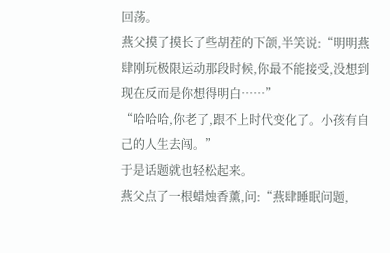回荡。
燕父摸了摸长了些胡茬的下颌,半笑说:“明明燕肆刚玩极限运动那段时候,你最不能接受,没想到现在反而是你想得明白……”
“哈哈哈,你老了,跟不上时代变化了。小孩有自己的人生去闯。”
于是话题就也轻松起来。
燕父点了一根蜡烛香薰,问:“燕肆睡眠问题,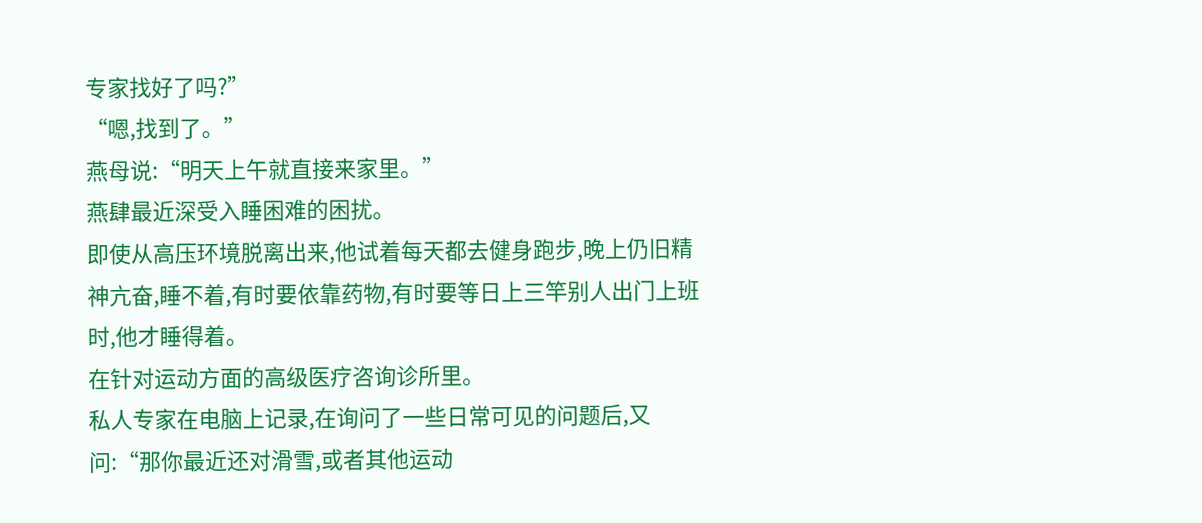专家找好了吗?”
“嗯,找到了。”
燕母说:“明天上午就直接来家里。”
燕肆最近深受入睡困难的困扰。
即使从高压环境脱离出来,他试着每天都去健身跑步,晚上仍旧精神亢奋,睡不着,有时要依靠药物,有时要等日上三竿别人出门上班时,他才睡得着。
在针对运动方面的高级医疗咨询诊所里。
私人专家在电脑上记录,在询问了一些日常可见的问题后,又问:“那你最近还对滑雪,或者其他运动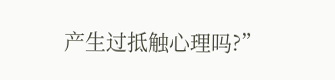产生过抵触心理吗?”